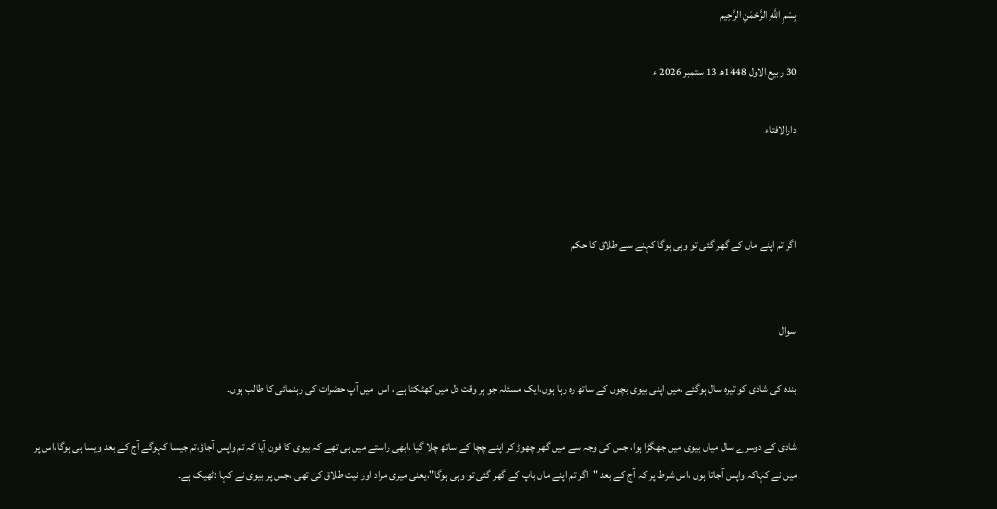بِسْمِ اللَّهِ الرَّحْمَنِ الرَّحِيم

30 ربیع الاول 1448ھ 13 ستمبر 2026 ء

دارالافتاء



اگر تم اپنے ماں کے گھر گئی تو وہی ہوگا کہنے سے طلاق کا حکم


سوال

بندہ کی شادی کو تیرہ سال ہوگئے ،میں اپنی بیوی بچوں کے ساتھ رہ رہا ہوں،ایک مسئلہ جو ہر وقت دل میں کھٹکتا ہے ، اس  میں آپ حضرات کی رہنمائی کا طالب ہوں۔

شادی کے دوسرے سال میاں بیوی میں جھگڑا ہوا، جس کی وجہ سے میں گھر چھوڑ کر اپنے چچا کے ساتھ چلا گیا ،ابھی راستے میں ہی تھے کہ بیوی کا فون آیا کہ تم واپس آجاؤ،تم جیسا کہوگے آج کے بعد ویسا ہی ہوگا،اس پر میں نے کہاکہ واپس آجاتا ہوں ،اس شرط پر کہ آج کے بعد "اگر تم اپنے ماں باپ کے گھر گئی تو وہی ہوگا"،یعنی میری مراد اور نیت طلاق کی تھی ،جس پر بیوی نے کہا :ٹھیک ہے۔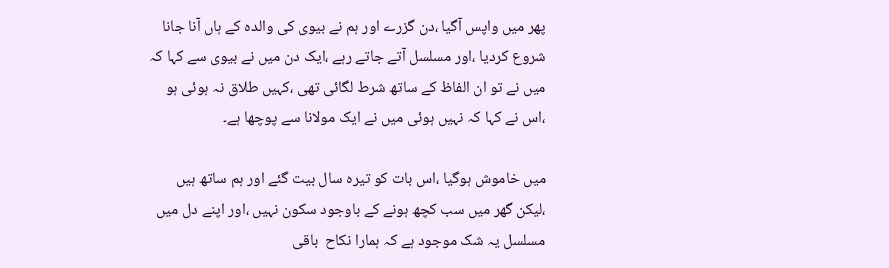پھر میں واپس آگیا ،دن گزرے اور ہم نے بیوی کی والدہ کے ہاں آنا جانا شروع کردیا ،اور مسلسل آتے جاتے رہے ،ایک دن میں نے بیوی سے کہا کہ میں نے تو ان الفاظ کے ساتھ شرط لگائی تھی ،کہیں طلاق نہ ہوئی ہو ،اس نے کہا کہ نہیں ہوئی میں نے ایک مولانا سے پوچھا ہے۔

میں خاموش ہوگیا ،اس بات کو تیرہ سال بیت گئے اور ہم ساتھ ہیں ،لیکن گھر میں سب کچھ ہونے کے باوجود سکون نہیں ،اور اپنے دل میں مسلسل یہ شک موجود ہے کہ ہمارا نکاح  باقی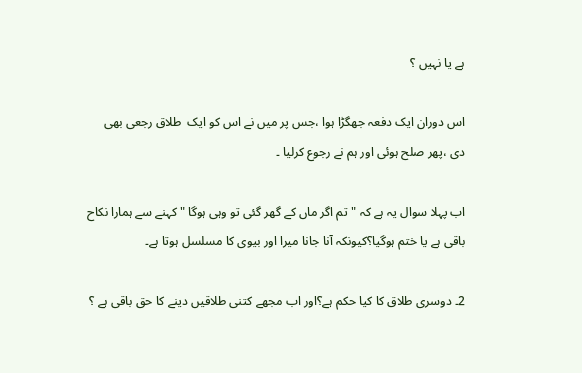ہے یا نہیں ؟

اس دوران ایک دفعہ جھگڑا ہوا ،جس پر میں نے اس کو ایک  طلاق رجعی بھی دی ،پھر صلح ہوئی اور ہم نے رجوع کرلیا ۔

اب پہلا سوال یہ ہے کہ "تم اگر ماں کے گھر گئی تو وہی ہوگا "کہنے سے ہمارا نکاح باقی ہے یا ختم ہوگیا؟کیونکہ آنا جانا میرا اور بیوی کا مسلسل ہوتا ہے۔

2۔ دوسری طلاق کا کیا حکم ہے؟اور اب مجھے کتنی طلاقیں دینے کا حق باقی ہے ؟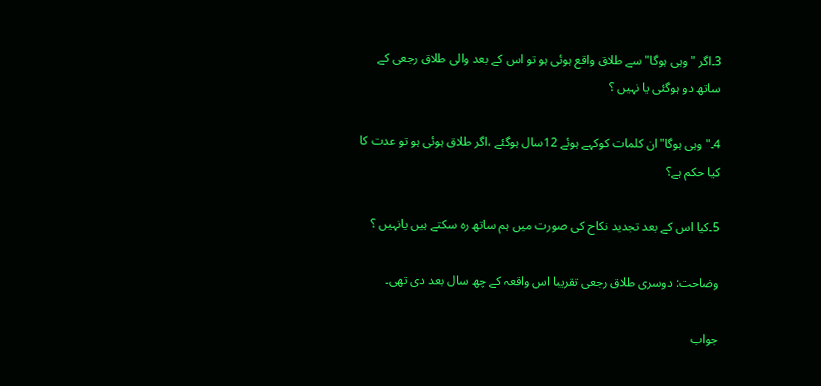3۔اگر "وہی ہوگا"سے طلاق واقع ہوئی ہو تو اس کے بعد والی طلاق رجعی کے ساتھ دو ہوگئی یا نہیں ؟

4۔"وہی ہوگا"ان کلمات کوکہے ہوئے 12سال ہوگئے ،اگر طلاق ہوئی ہو تو عدت کا کیا حکم ہے؟

5۔کیا اس کے بعد تجدید نکاح کی صورت میں ہم ساتھ رہ سکتے ہیں یانہیں ؟

وضاحت: دوسری طلاق رجعی تقریبا اس واقعہ کے چھ سال بعد دی تھی۔

جواب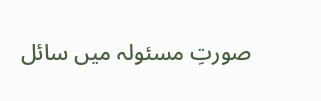صورتِ مسئولہ میں سائل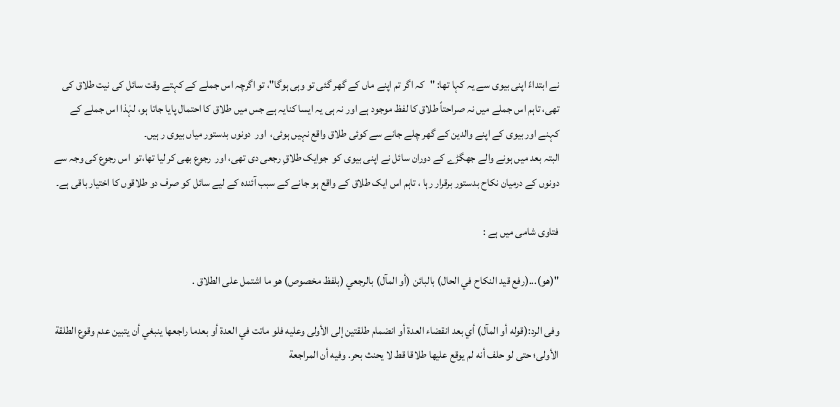نے ابتداءً اپنی بیوی سے یہ کہا تھا: "كہ اگر تم اپنے ماں کے گھر گئی تو وہی ہوگا"، تو اگرچہ اس جملے کے کہتے وقت سائل کی نیت طلاق کی تھی، تاہم اس جملے میں نہ صراحتاً طلاق کا لفظ موجود ہے اور نہ ہی یہ ایسا کنایہ ہے جس میں طلاق کا احتمال پایا جاتا ہو، لہٰذا اس جملے کے کہنے اور بیوی کے اپنے والدین کے گھر چلے جانے سے کوئی طلاق واقع نہیں ہوئی،  اور  دونوں بدستور میاں بیوی ر ہیں۔
البتہ بعد میں ہونے والے جھگڑے کے دوران سائل نے اپنی بیوی کو  جوایک طلاقِ رجعی دی تھی، اور  رجوع بھی کر لیا تھا،تو  اس رجوع کی وجہ سے  دونوں کے درمیان نکاح بدستور برقرار رہا ، تاہم اس ایک طلاق کے واقع ہو جانے کے سبب آئندہ کے لیے سائل کو صرف دو طلاقوں کا اختیار باقی ہے۔

فتاوی شامی میں ہے :

"(هو)...(رفع قيد النكاح في الحال) بالبائن (أو المآل) بالرجعي (بلفظ مخصوص) هو ما اشتمل على الطلاق .

وفی الرد:(قوله أو المآل) أي بعد انقضاء العدة أو انضمام طلقتين إلى الأولى وعليه فلو ماتت في العدة أو بعدما راجعها ينبغي أن يتبين عدم وقوع الطلقة الأولى؛ حتى لو حلف أنه لم يوقع عليها طلاقا قط لا يحنث بحر. وفيه أن المراجعة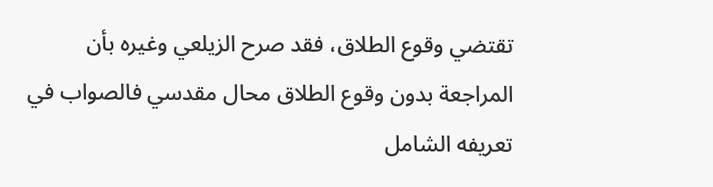تقتضي وقوع الطلاق، فقد صرح الزيلعي وغيره بأن المراجعة بدون وقوع الطلاق محال مقدسي فالصواب في تعريفه الشامل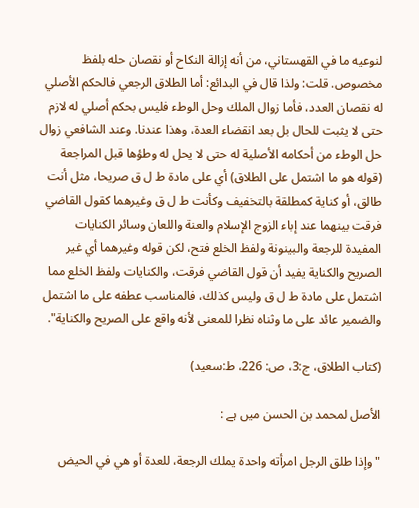لنوعيه ما في القهستاني، من أنه إزالة النكاح أو نقصان حله بلفظ مخصوص. قلت: ولذا قال في البدائع: أما الطلاق الرجعي فالحكم الأصلي له نقصان العدد، فأما زوال الملك وحل الوطء فليس بحكم أصلي له لازم حتى لا يثبت للحال بل بعد انقضاء العدة، وهذا عندنا. وعند الشافعي زوال حل الوطء من أحكامه الأصلية له حتى لا يحل له وطؤها قبل المراجعة (قوله هو ما اشتمل على الطلاق) أي على مادة ط ل ق صريحا، مثل أنت طالق، أو كناية كمطلقة بالتخفيف وكأنت ط ل ق وغيرهما كقول القاضي فرقت بينهما عند إباء الزوج الإسلام والعنة واللعان وسائر الكنايات المفيدة للرجعة والبينونة ولفظ الخلع فتح، لكن قوله وغيرهما أي غير الصريح والكناية يفيد أن قول القاضي فرقت، والكنايات ولفظ الخلع مما اشتمل على مادة ط ل ق وليس كذلك، فالمناسب عطفه على ما اشتمل والضمير عائد على ما وثناه نظرا للمعنى لأنه واقع على الصريح والكناية".

(کتاب الطلاق، ج:3، ص: 226، ط:سعید)

الأصل لمحمد بن الحسن میں ہے :

"وإذا طلق الرجل امرأته واحدة يملك الرجعة، للعدة أو هي في الحيض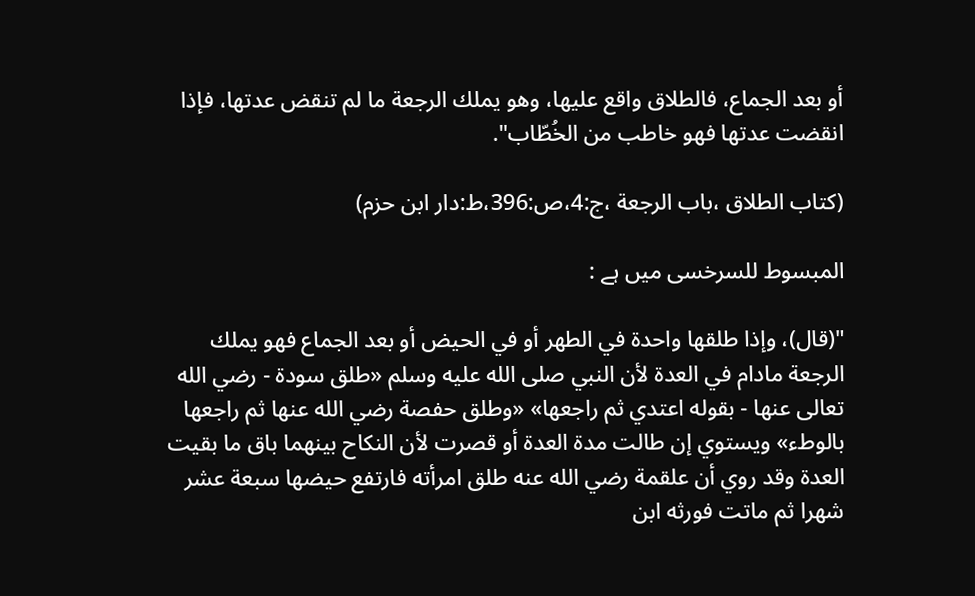أو بعد الجماع، فالطلاق واقع عليها، وهو يملك الرجعة ما لم تنقض عدتها، فإذا انقضت عدتها فهو خاطب من الخُطّاب".

(كتاب الطلاق ،باب الرجعة ،ج:4،ص:396،ط:دار ابن حزم)

المبسوط للسرخسی میں ہے :

"(قال)، وإذا طلقها واحدة في الطهر أو في الحيض أو بعد الجماع فهو يملك الرجعة مادام في العدة لأن النبي صلى الله عليه وسلم «طلق سودة - رضي الله تعالى عنها - بقوله اعتدي ثم راجعها» «وطلق حفصة رضي الله عنها ثم راجعها بالوطء» ويستوي إن طالت مدة العدة أو قصرت لأن النكاح بينهما باق ما بقيت العدة وقد روي أن علقمة رضي الله عنه طلق امرأته فارتفع حيضها سبعة عشر شهرا ثم ماتت فورثه ابن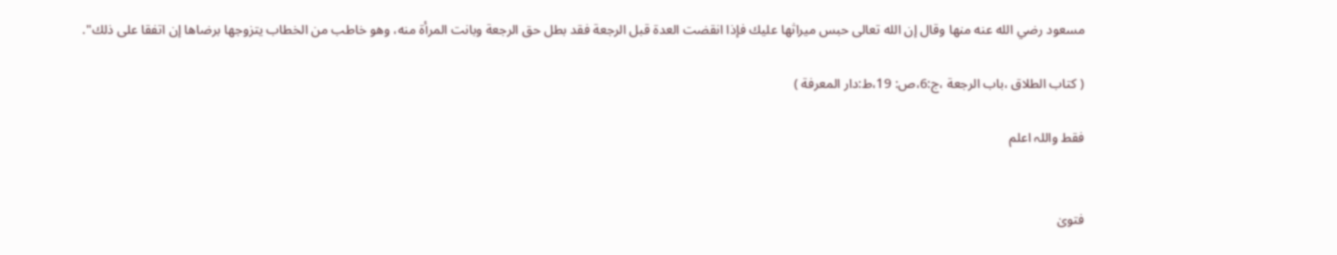مسعود رضي الله عنه منها وقال إن الله تعالى حبس ميراثها عليك فإذا انقضت العدة قبل الرجعة فقد بطل حق الرجعة وبانت المرأة منه، وهو خاطب من الخطاب يتزوجها برضاها إن اتفقا على ذلك".

( كتاب الطلاق ،باب الرجعة ،ج:6،ص: 19،ط:دار المعرفة )

فقط واللہ اعلم


فتویٰ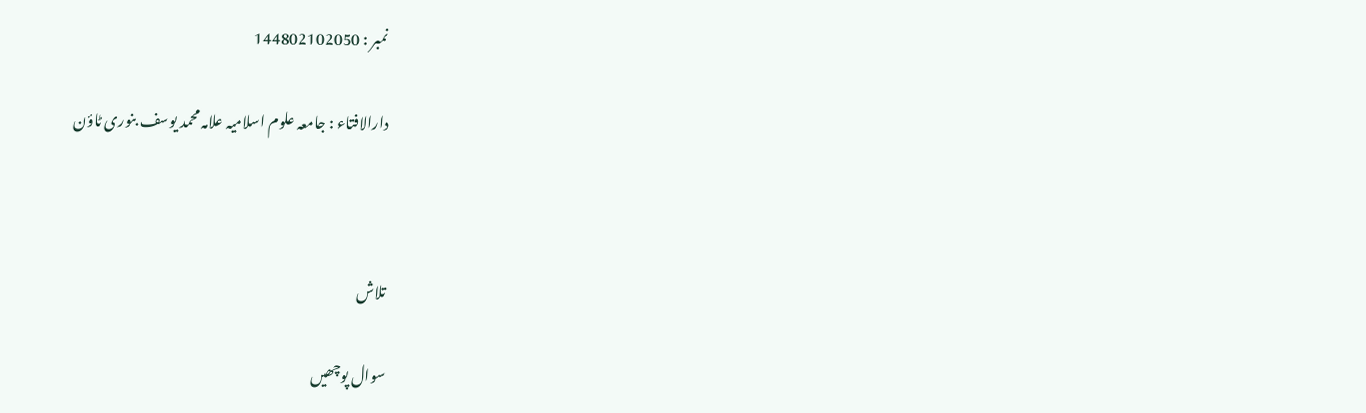نمبر : 144802102050

دارالافتاء : جامعہ علوم اسلامیہ علامہ محمد یوسف بنوری ٹاؤن



تلاش

سوال پوچھیں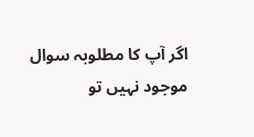اگر آپ کا مطلوبہ سوال موجود نہیں تو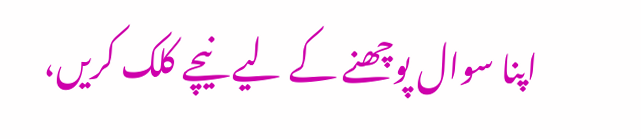اپنا سوال پوچھنے کے لیے نیچے کلک کریں،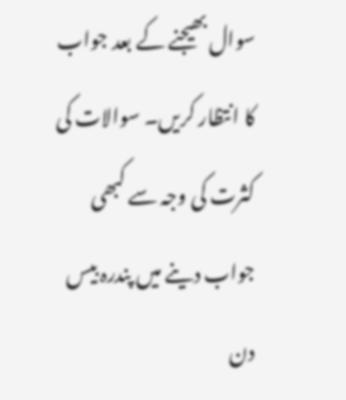سوال بھیجنے کے بعد جواب کا انتظار کریں۔ سوالات کی کثرت کی وجہ سے کبھی جواب دینے میں پندرہ بیس دن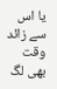یا اس سے زائد وقت بھی لگ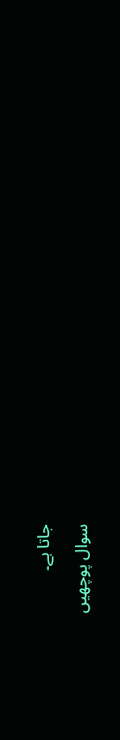جاتا ہے۔

سوال پوچھیں